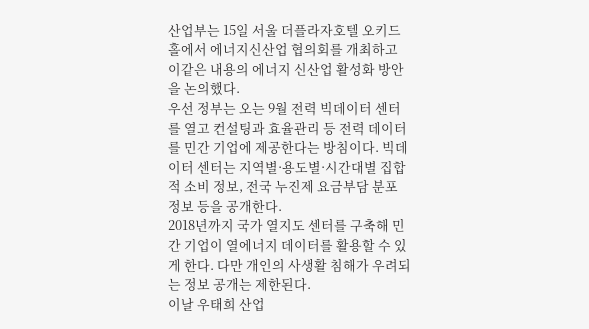산업부는 15일 서울 더플라자호텔 오키드홀에서 에너지신산업 협의회를 개최하고 이같은 내용의 에너지 신산업 활성화 방안을 논의했다.
우선 정부는 오는 9월 전력 빅데이터 센터를 열고 컨설팅과 효율관리 등 전력 데이터를 민간 기업에 제공한다는 방침이다. 빅데이터 센터는 지역별·용도별·시간대별 집합적 소비 정보, 전국 누진제 요금부담 분포 정보 등을 공개한다.
2018년까지 국가 열지도 센터를 구축해 민간 기업이 열에너지 데이터를 활용할 수 있게 한다. 다만 개인의 사생활 침해가 우려되는 정보 공개는 제한된다.
이날 우태희 산업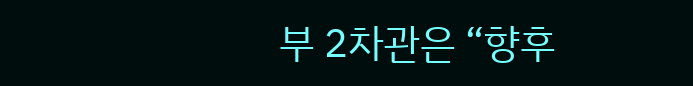부 2차관은 “향후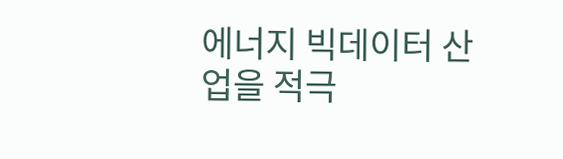에너지 빅데이터 산업을 적극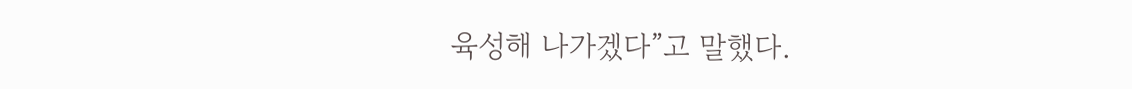육성해 나가겠다”고 말했다.